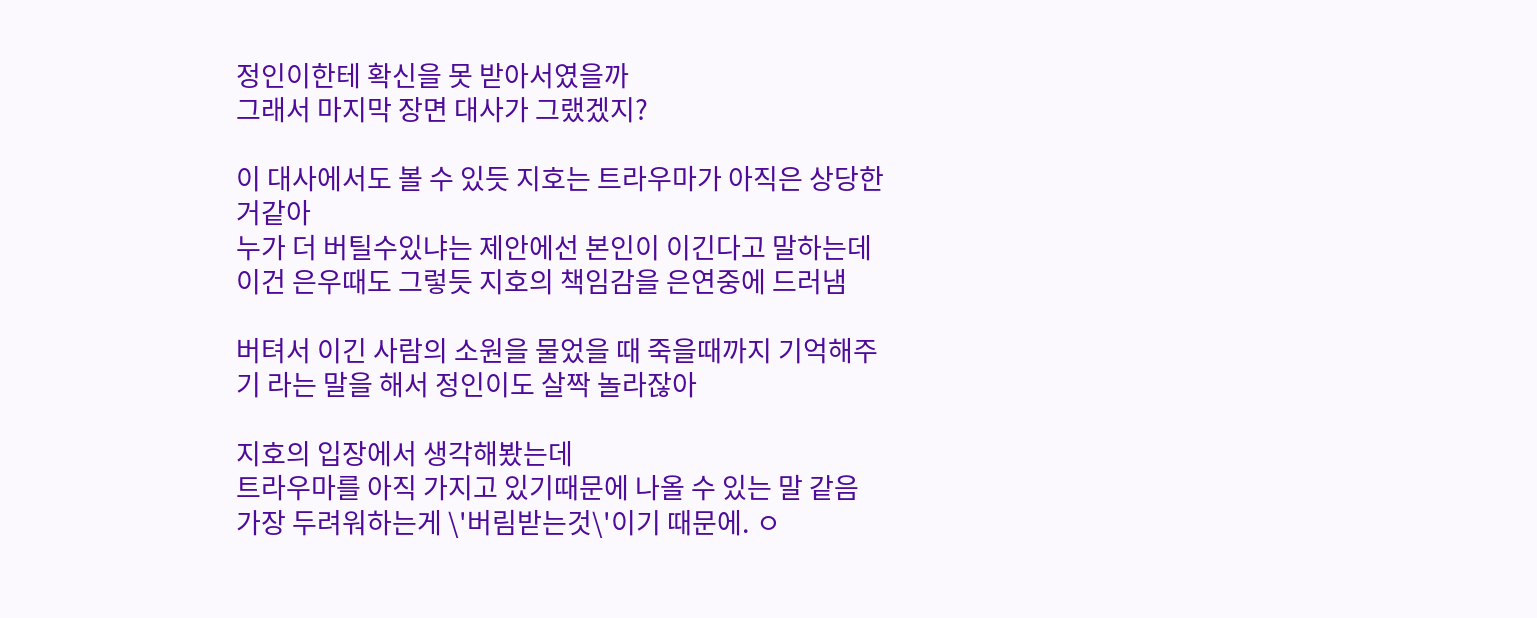정인이한테 확신을 못 받아서였을까
그래서 마지막 장면 대사가 그랬겠지?

이 대사에서도 볼 수 있듯 지호는 트라우마가 아직은 상당한거같아
누가 더 버틸수있냐는 제안에선 본인이 이긴다고 말하는데
이건 은우때도 그렇듯 지호의 책임감을 은연중에 드러냄

버텨서 이긴 사람의 소원을 물었을 때 죽을때까지 기억해주기 라는 말을 해서 정인이도 살짝 놀라잖아

지호의 입장에서 생각해봤는데
트라우마를 아직 가지고 있기때문에 나올 수 있는 말 같음
가장 두려워하는게 \'버림받는것\'이기 때문에. ㅇ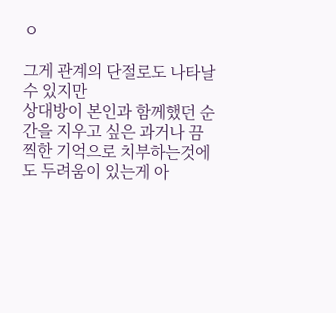ㅇ

그게 관계의 단절로도 나타날 수 있지만
상대방이 본인과 함께했던 순간을 지우고 싶은 과거나 끔찍한 기억으로 치부하는것에도 두려움이 있는게 아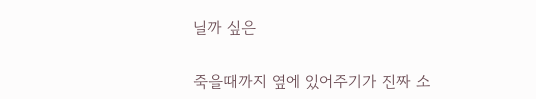닐까 싶은


죽을때까지 옆에 있어주기가 진짜 소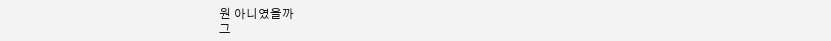원 아니였을까
그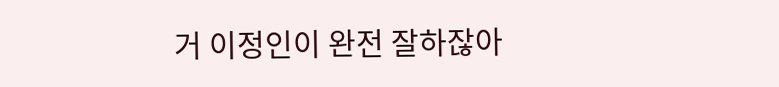거 이정인이 완전 잘하잖아